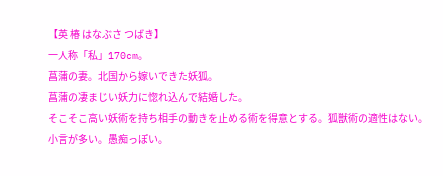【英 椿 はなぶさ つばき】
一人称「私」170cm。
菖蒲の妻。北国から嫁いできた妖狐。
菖蒲の凄まじい妖力に惚れ込んで結婚した。
そこそこ高い妖術を持ち相手の動きを止める術を得意とする。狐獣術の適性はない。
小言が多い。愚痴っぽい。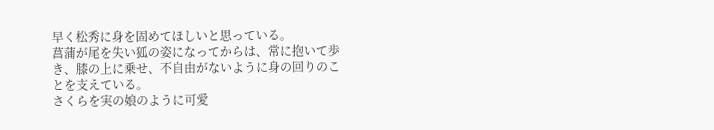早く松秀に身を固めてほしいと思っている。
菖蒲が尾を失い狐の姿になってからは、常に抱いて歩き、膝の上に乗せ、不自由がないように身の回りのことを支えている。
さくらを実の娘のように可愛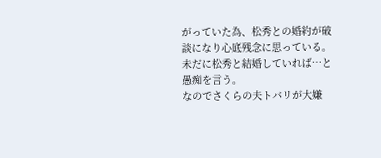がっていた為、松秀との婚約が破談になり心底残念に思っている。未だに松秀と結婚していれば…と愚痴を言う。
なのでさくらの夫トバリが大嫌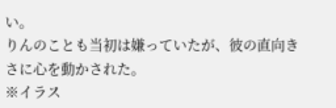い。
りんのことも当初は嫌っていたが、彼の直向きさに心を動かされた。
※イラス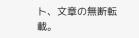ト、文章の無断転載。